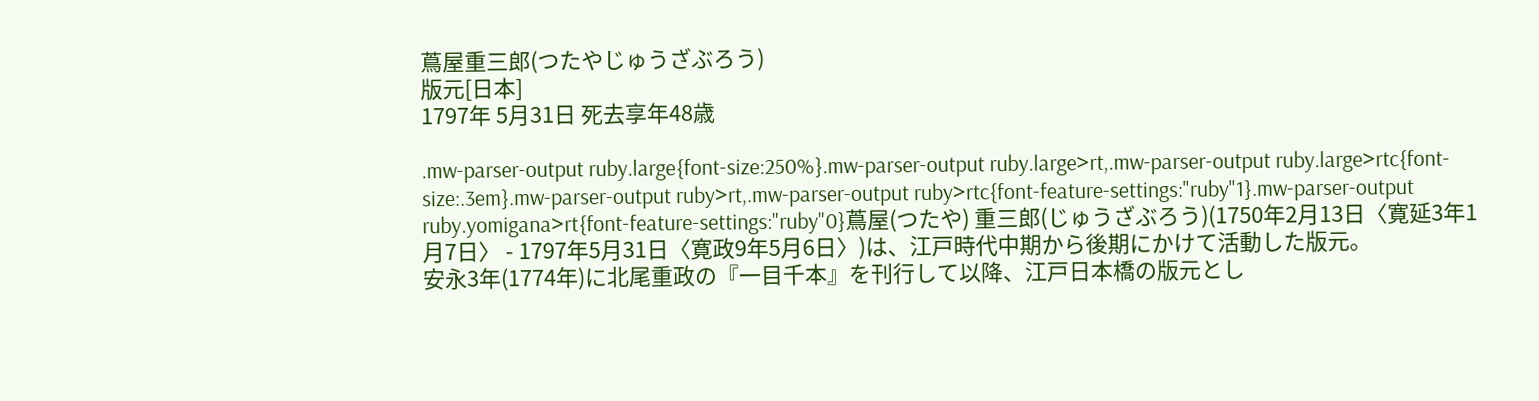蔦屋重三郎(つたやじゅうざぶろう)
版元[日本]
1797年 5月31日 死去享年48歳

.mw-parser-output ruby.large{font-size:250%}.mw-parser-output ruby.large>rt,.mw-parser-output ruby.large>rtc{font-size:.3em}.mw-parser-output ruby>rt,.mw-parser-output ruby>rtc{font-feature-settings:"ruby"1}.mw-parser-output ruby.yomigana>rt{font-feature-settings:"ruby"0}蔦屋(つたや) 重三郎(じゅうざぶろう)(1750年2月13日〈寛延3年1月7日〉 - 1797年5月31日〈寛政9年5月6日〉)は、江戸時代中期から後期にかけて活動した版元。
安永3年(1774年)に北尾重政の『一目千本』を刊行して以降、江戸日本橋の版元とし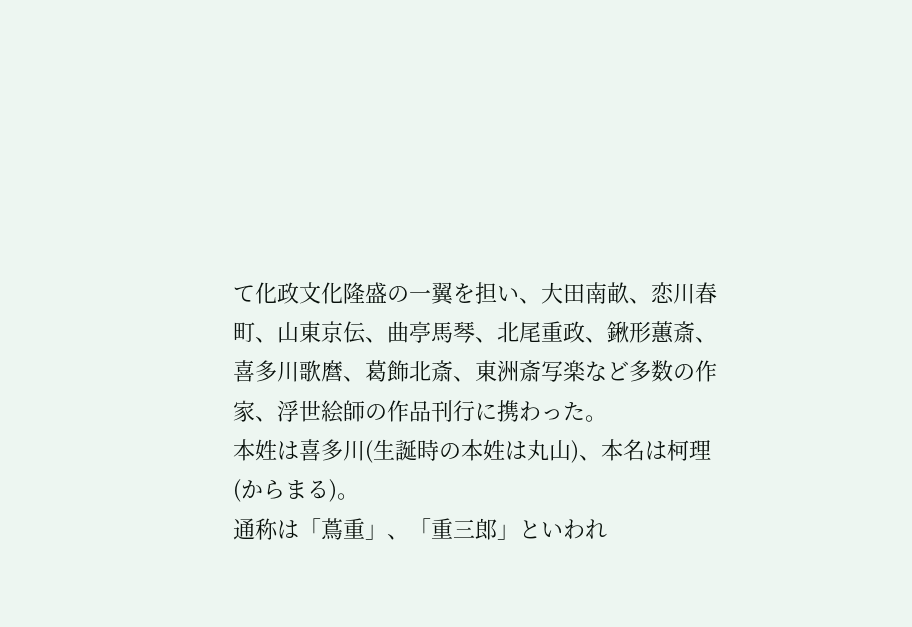て化政文化隆盛の一翼を担い、大田南畝、恋川春町、山東京伝、曲亭馬琴、北尾重政、鍬形蕙斎、喜多川歌麿、葛飾北斎、東洲斎写楽など多数の作家、浮世絵師の作品刊行に携わった。
本姓は喜多川(生誕時の本姓は丸山)、本名は柯理(からまる)。
通称は「蔦重」、「重三郎」といわれ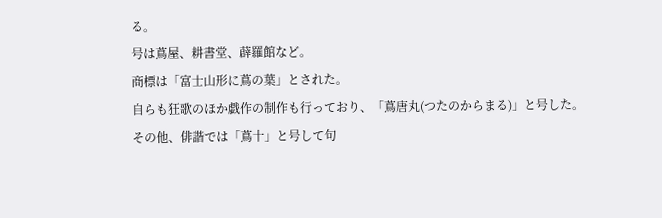る。
号は蔦屋、耕書堂、薜羅館など。
商標は「富士山形に蔦の葉」とされた。
自らも狂歌のほか戯作の制作も行っており、「蔦唐丸(つたのからまる)」と号した。
その他、俳諧では「蔦十」と号して句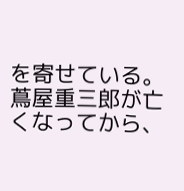を寄せている。
蔦屋重三郎が亡くなってから、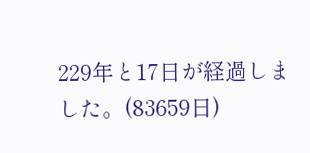229年と17日が経過しました。(83659日)